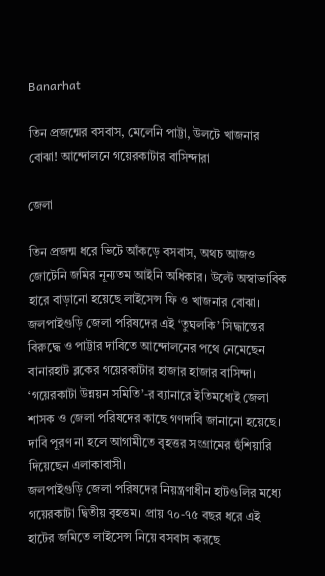Banarhat

তিন প্রজন্মের বসবাস, মেলেনি পাট্টা, উলটে খাজনার বোঝা! আন্দোলনে গয়েরকাটার বাসিন্দারা

জেলা

তিন প্রজন্ম ধরে ভিটে আঁকড়ে বসবাস, অথচ আজও জোটেনি জমির নূন্যতম আইনি অধিকার। উল্টে অস্বাভাবিক হারে বাড়ানো হয়েছে লাইসেন্স ফি ও খাজনার বোঝা। জলপাইগুড়ি জেলা পরিষদের এই ‘তুঘলকি’ সিদ্ধান্তের বিরুদ্ধে ও পাট্টার দাবিতে আন্দোলনের পথে নেমেছেন বানারহাট ব্লকের গয়েরকাটার হাজার হাজার বাসিন্দা। ‘গয়েরকাটা উন্নয়ন সমিতি’-র ব্যানারে ইতিমধ্যেই জেলা শাসক ও জেলা পরিষদের কাছে গণদাবি জানানো হয়েছে। দাবি পূরণ না হলে আগামীতে বৃহত্তর সংগ্রামের হুঁশিয়ারি দিয়েছেন এলাকাবাসী।
জলপাইগুড়ি জেলা পরিষদের নিয়ন্ত্রণাধীন হাটগুলির মধ্যে গয়েরকাটা দ্বিতীয় বৃহত্তম। প্রায় ৭০-৭৫ বছর ধরে এই হাটের জমিতে লাইসেন্স নিয়ে বসবাস করছে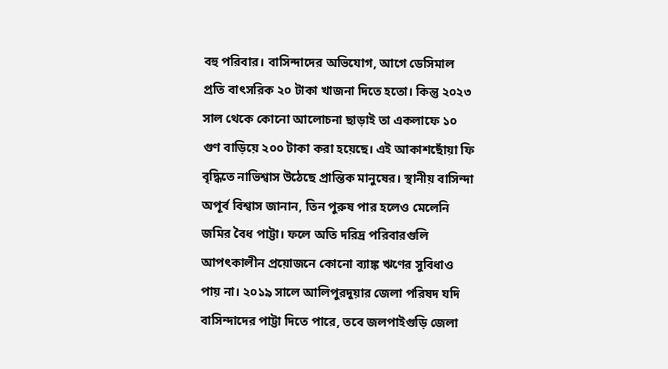বহু পরিবার। বাসিন্দাদের অভিযোগ, আগে ডেসিমাল প্রতি বাৎসরিক ২০ টাকা খাজনা দিতে হতো। কিন্তু ২০২৩ সাল থেকে কোনো আলোচনা ছাড়াই তা একলাফে ১০ গুণ বাড়িয়ে ২০০ টাকা করা হয়েছে। এই আকাশছোঁয়া ফি বৃদ্ধিতে নাভিশ্বাস উঠেছে প্রান্তিক মানুষের। স্থানীয় বাসিন্দা অপূর্ব বিশ্বাস জানান, তিন পুরুষ পার হলেও মেলেনি জমির বৈধ পাট্টা। ফলে অতি দরিদ্র পরিবারগুলি আপৎকালীন প্রয়োজনে কোনো ব্যাঙ্ক ঋণের সুবিধাও পায় না। ২০১৯ সালে আলিপুরদুয়ার জেলা পরিষদ যদি বাসিন্দাদের পাট্টা দিতে পারে, তবে জলপাইগুড়ি জেলা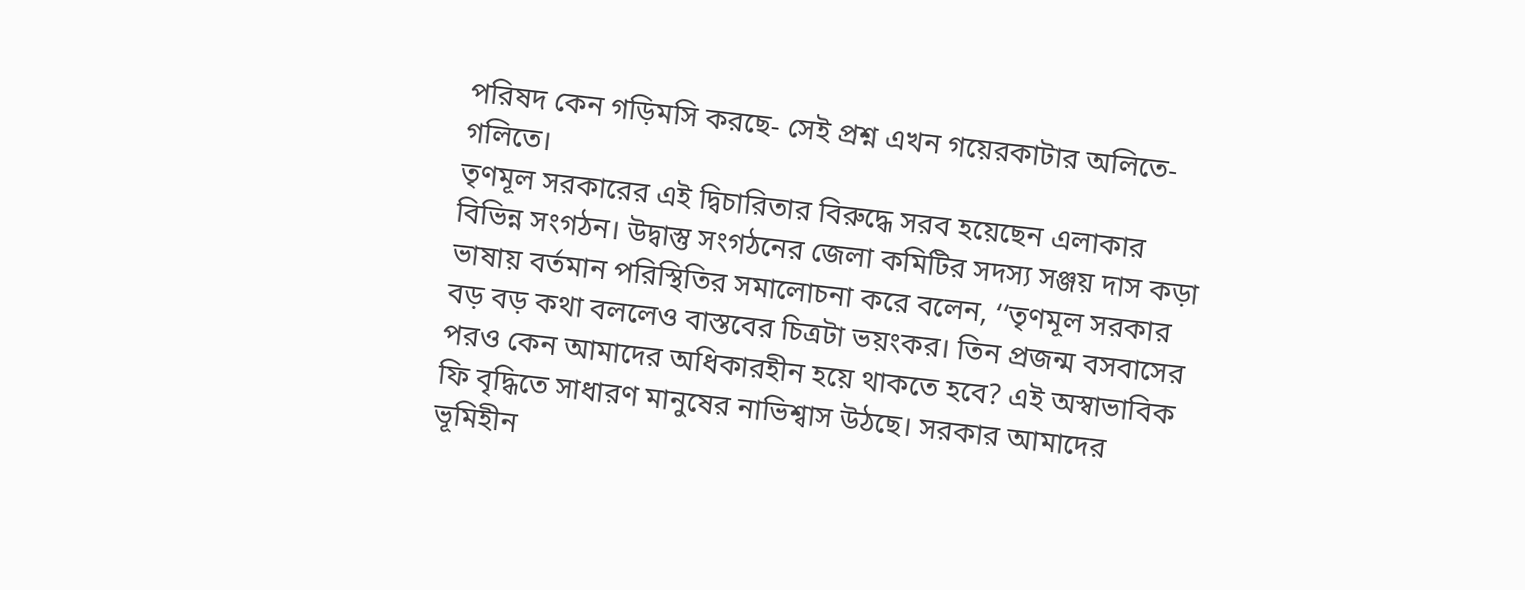পরিষদ কেন গড়িমসি করছে- সেই প্রশ্ন এখন গয়েরকাটার অলিতে-গলিতে।
তৃণমূল সরকারের এই দ্বিচারিতার বিরুদ্ধে সরব হয়েছেন এলাকার বিভিন্ন সংগঠন। উদ্বাস্তু সংগঠনের জেলা কমিটির সদস্য সঞ্জয় দাস কড়া ভাষায় বর্তমান পরিস্থিতির সমালোচনা করে বলেন, ‘‘তৃণমূল সরকার বড় বড় কথা বললেও বাস্তবের চিত্রটা ভয়ংকর। তিন প্রজন্ম বসবাসের পরও কেন আমাদের অধিকারহীন হয়ে থাকতে হবে? এই অস্বাভাবিক ফি বৃদ্ধিতে সাধারণ মানুষের নাভিশ্বাস উঠছে। সরকার আমাদের ভূমিহীন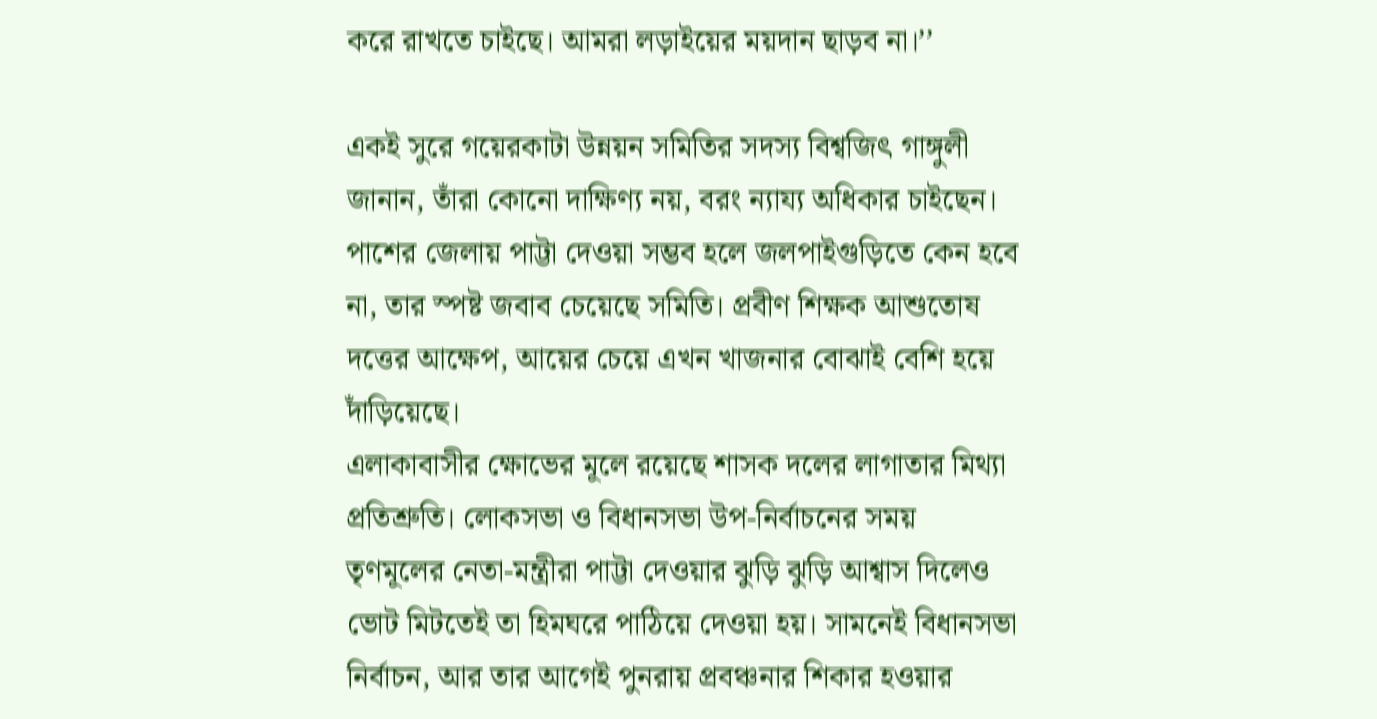করে রাখতে চাইছে। আমরা লড়াইয়ের ময়দান ছাড়ব না।’’

একই সুরে গয়েরকাটা উন্নয়ন সমিতির সদস্য বিশ্বজিৎ গাঙ্গুলী জানান, তাঁরা কোনো দাক্ষিণ্য নয়, বরং ন্যায্য অধিকার চাইছেন। পাশের জেলায় পাট্টা দেওয়া সম্ভব হলে জলপাইগুড়িতে কেন হবে না, তার স্পষ্ট জবাব চেয়েছে সমিতি। প্রবীণ শিক্ষক আশুতোষ দত্তের আক্ষেপ, আয়ের চেয়ে এখন খাজনার বোঝাই বেশি হয়ে দাঁড়িয়েছে।
এলাকাবাসীর ক্ষোভের মূলে রয়েছে শাসক দলের লাগাতার মিথ্যা প্রতিশ্রুতি। লোকসভা ও বিধানসভা উপ-নির্বাচনের সময় তৃণমূলের নেতা-মন্ত্রীরা পাট্টা দেওয়ার ঝুড়ি ঝুড়ি আশ্বাস দিলেও ভোট মিটতেই তা হিমঘরে পাঠিয়ে দেওয়া হয়। সামনেই বিধানসভা নির্বাচন, আর তার আগেই পুনরায় প্রবঞ্চনার শিকার হওয়ার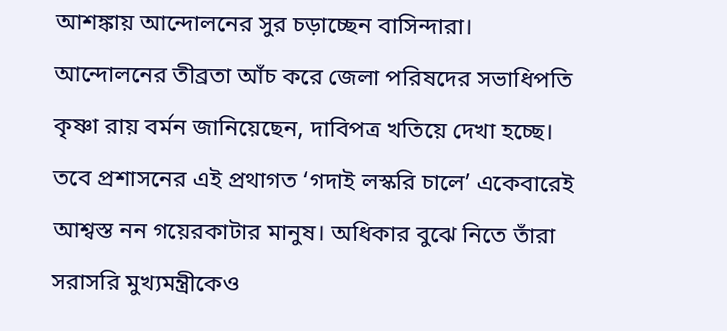আশঙ্কায় আন্দোলনের সুর চড়াচ্ছেন বাসিন্দারা।
আন্দোলনের তীব্রতা আঁচ করে জেলা পরিষদের সভাধিপতি কৃষ্ণা রায় বর্মন জানিয়েছেন, দাবিপত্র খতিয়ে দেখা হচ্ছে। তবে প্রশাসনের এই প্রথাগত ‘গদাই লস্করি চালে’ একেবারেই আশ্বস্ত নন গয়েরকাটার মানুষ। অধিকার বুঝে নিতে তাঁরা সরাসরি মুখ্যমন্ত্রীকেও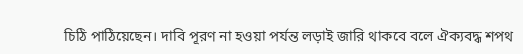চিঠি পাঠিয়েছেন। দাবি পূরণ না হওয়া পর্যন্ত লড়াই জারি থাকবে বলে ঐক্যবদ্ধ শপথ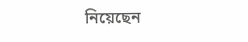নিয়েছেন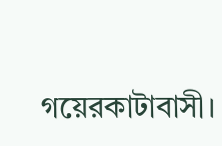গয়েরকাটাবাসী।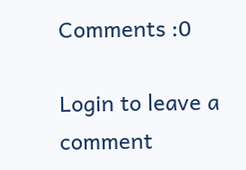Comments :0

Login to leave a comment